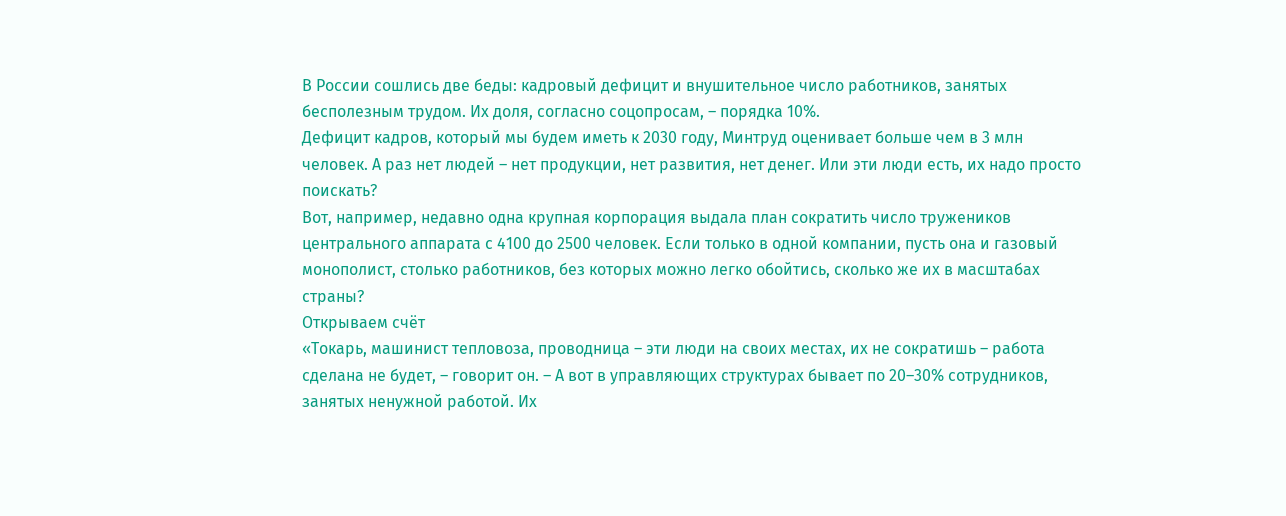В России сошлись две беды: кадровый дефицит и внушительное число работников, занятых бесполезным трудом. Их доля, согласно соцопросам, – порядка 10%.
Дефицит кадров, который мы будем иметь к 2030 году, Минтруд оценивает больше чем в 3 млн человек. А раз нет людей – нет продукции, нет развития, нет денег. Или эти люди есть, их надо просто поискать?
Вот, например, недавно одна крупная корпорация выдала план сократить число тружеников центрального аппарата с 4100 до 2500 человек. Если только в одной компании, пусть она и газовый монополист, столько работников, без которых можно легко обойтись, сколько же их в масштабах страны?
Открываем счёт
«Токарь, машинист тепловоза, проводница – эти люди на своих местах, их не сократишь – работа сделана не будет, – говорит он. – А вот в управляющих структурах бывает по 20–30% сотрудников, занятых ненужной работой. Их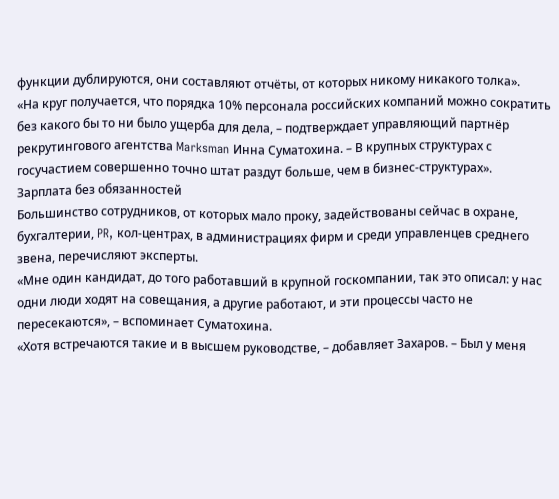функции дублируются, они составляют отчёты, от которых никому никакого толка».
«На круг получается, что порядка 10% персонала российских компаний можно сократить без какого бы то ни было ущерба для дела, – подтверждает управляющий партнёр рекрутингового агентства Marksman Инна Суматохина. – В крупных структурах с госучастием совершенно точно штат раздут больше, чем в бизнес-структурах».
Зарплата без обязанностей
Большинство сотрудников, от которых мало проку, задействованы сейчас в охране, бухгалтерии, PR, кол-центрах, в администрациях фирм и среди управленцев среднего звена, перечисляют эксперты.
«Мне один кандидат, до того работавший в крупной госкомпании, так это описал: у нас одни люди ходят на совещания, а другие работают, и эти процессы часто не пересекаются», – вспоминает Суматохина.
«Хотя встречаются такие и в высшем руководстве, – добавляет Захаров. – Был у меня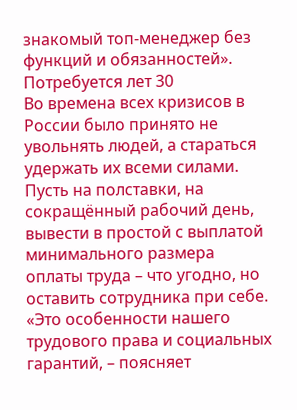знакомый топ-менеджер без функций и обязанностей».
Потребуется лет 30
Во времена всех кризисов в России было принято не увольнять людей, а стараться удержать их всеми силами. Пусть на полставки, на сокращённый рабочий день, вывести в простой с выплатой минимального размера оплаты труда – что угодно, но оставить сотрудника при себе.
«Это особенности нашего трудового права и социальных гарантий, – поясняет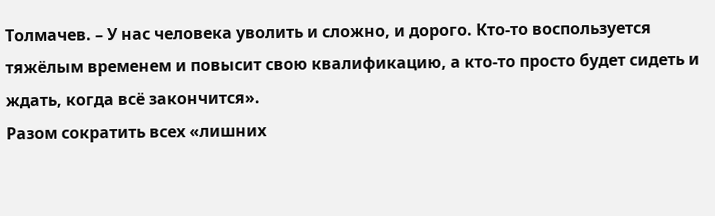Толмачев. – У нас человека уволить и сложно, и дорого. Кто-то воспользуется тяжёлым временем и повысит свою квалификацию, а кто-то просто будет сидеть и ждать, когда всё закончится».
Разом сократить всех «лишних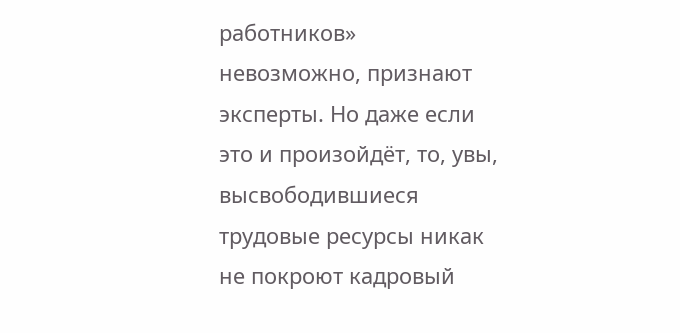работников» невозможно, признают эксперты. Но даже если это и произойдёт, то, увы, высвободившиеся трудовые ресурсы никак не покроют кадровый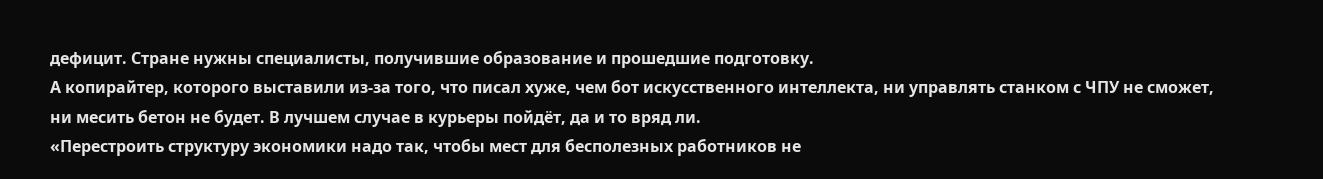дефицит. Стране нужны специалисты, получившие образование и прошедшие подготовку.
А копирайтер, которого выставили из-за того, что писал хуже, чем бот искусственного интеллекта, ни управлять станком с ЧПУ не сможет, ни месить бетон не будет. В лучшем случае в курьеры пойдёт, да и то вряд ли.
«Перестроить структуру экономики надо так, чтобы мест для бесполезных работников не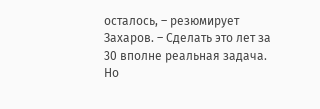осталось, – резюмирует Захаров. – Сделать это лет за 30 вполне реальная задача. Но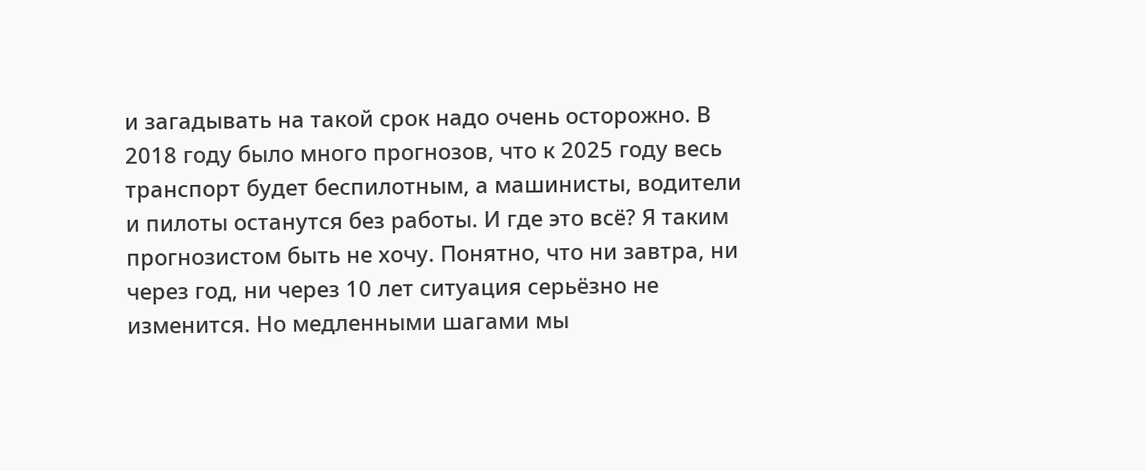и загадывать на такой срок надо очень осторожно. В 2018 году было много прогнозов, что к 2025 году весь транспорт будет беспилотным, а машинисты, водители и пилоты останутся без работы. И где это всё? Я таким прогнозистом быть не хочу. Понятно, что ни завтра, ни через год, ни через 10 лет ситуация серьёзно не изменится. Но медленными шагами мы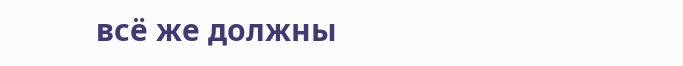всё же должны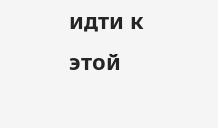идти к этой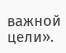важной цели».